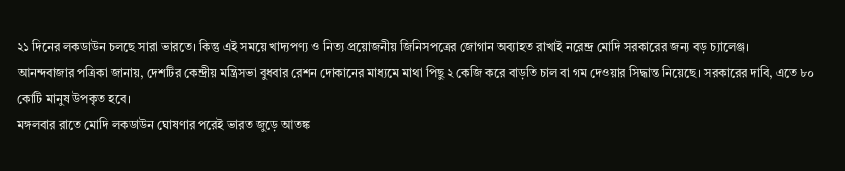২১ দিনের লকডাউন চলছে সারা ভারতে। কিন্তু এই সময়ে খাদ্যপণ্য ও নিত্য প্রয়োজনীয় জিনিসপত্রের জোগান অব্যাহত রাখাই নরেন্দ্র মোদি সরকারের জন্য বড় চ্যালেঞ্জ।
আনন্দবাজার পত্রিকা জানায়, দেশটির কেন্দ্রীয় মন্ত্রিসভা বুধবার রেশন দোকানের মাধ্যমে মাথা পিছু ২ কেজি করে বাড়তি চাল বা গম দেওয়ার সিদ্ধান্ত নিয়েছে। সরকারের দাবি, এতে ৮০ কোটি মানুষ উপকৃত হবে।
মঙ্গলবার রাতে মোদি লকডাউন ঘোষণার পরেই ভারত জুড়ে আতঙ্ক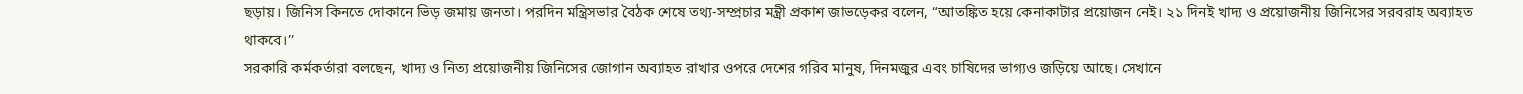ছড়ায়। জিনিস কিনতে দোকানে ভিড় জমায় জনতা। পরদিন মন্ত্রিসভার বৈঠক শেষে তথ্য-সম্প্রচার মন্ত্রী প্রকাশ জাভড়েকর বলেন, “আতঙ্কিত হয়ে কেনাকাটার প্রয়োজন নেই। ২১ দিনই খাদ্য ও প্রয়োজনীয় জিনিসের সরবরাহ অব্যাহত থাকবে।’’
সরকারি কর্মকর্তারা বলছেন, খাদ্য ও নিত্য প্রয়োজনীয় জিনিসের জোগান অব্যাহত রাখার ওপরে দেশের গরিব মানুষ, দিনমজুর এবং চাষিদের ভাগ্যও জড়িয়ে আছে। সেখানে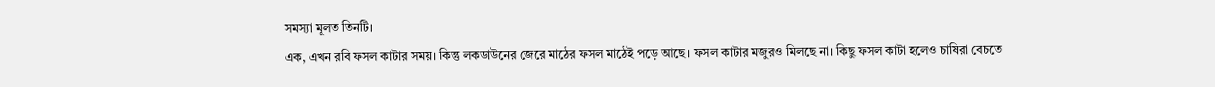সমস্যা মূলত তিনটি।
এক, এখন রবি ফসল কাটার সময়। কিন্তু লকডাউনের জেরে মাঠের ফসল মাঠেই পড়ে আছে। ফসল কাটার মজুরও মিলছে না। কিছু ফসল কাটা হলেও চাষিরা বেচতে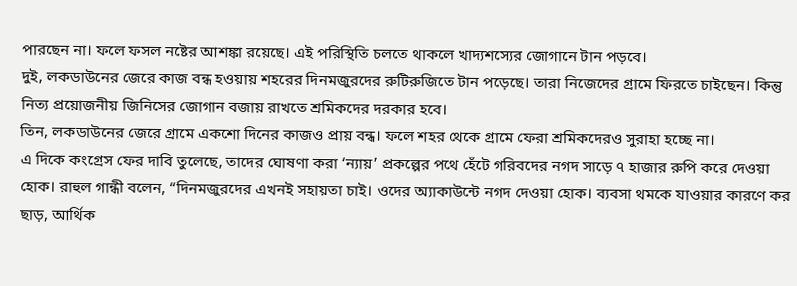পারছেন না। ফলে ফসল নষ্টের আশঙ্কা রয়েছে। এই পরিস্থিতি চলতে থাকলে খাদ্যশস্যের জোগানে টান পড়বে।
দুই, লকডাউনের জেরে কাজ বন্ধ হওয়ায় শহরের দিনমজুরদের রুটিরুজিতে টান পড়েছে। তারা নিজেদের গ্রামে ফিরতে চাইছেন। কিন্তু নিত্য প্রয়োজনীয় জিনিসের জোগান বজায় রাখতে শ্রমিকদের দরকার হবে।
তিন, লকডাউনের জেরে গ্রামে একশো দিনের কাজও প্রায় বন্ধ। ফলে শহর থেকে গ্রামে ফেরা শ্রমিকদেরও সুরাহা হচ্ছে না।
এ দিকে কংগ্রেস ফের দাবি তুলেছে, তাদের ঘোষণা করা ‘ন্যায়’ প্রকল্পের পথে হেঁটে গরিবদের নগদ সাড়ে ৭ হাজার রুপি করে দেওয়া হোক। রাহুল গান্ধী বলেন, “দিনমজুরদের এখনই সহায়তা চাই। ওদের অ্যাকাউন্টে নগদ দেওয়া হোক। ব্যবসা থমকে যাওয়ার কারণে কর ছাড়, আর্থিক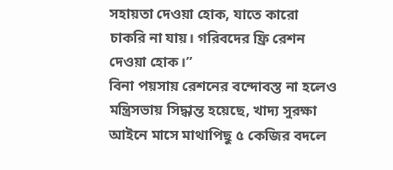সহায়তা দেওয়া হোক, যাতে কারো চাকরি না যায়। গরিবদের ফ্রি রেশন দেওয়া হোক।”
বিনা পয়সায় রেশনের বন্দোবস্ত না হলেও মন্ত্রিসভায় সিদ্ধান্ত হয়েছে, খাদ্য সুরক্ষা আইনে মাসে মাথাপিছু ৫ কেজির বদলে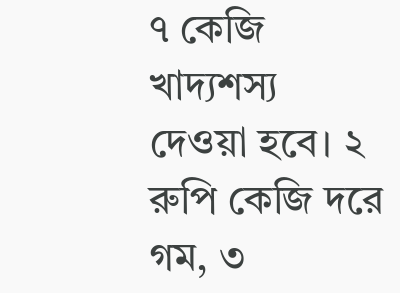৭ কেজি খাদ্যশস্য দেওয়া হবে। ২ রুপি কেজি দরে গম, ৩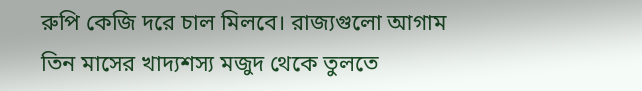রুপি কেজি দরে চাল মিলবে। রাজ্যগুলো আগাম তিন মাসের খাদ্যশস্য মজুদ থেকে তুলতে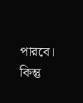পারবে। কিন্তু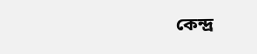কেন্দ্র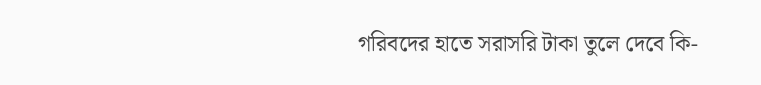গরিবদের হাতে সরাসরি টাকা তুলে দেবে কি-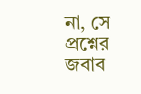না, সে প্রশ্নের জবাব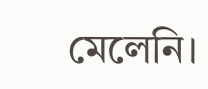মেলেনি।